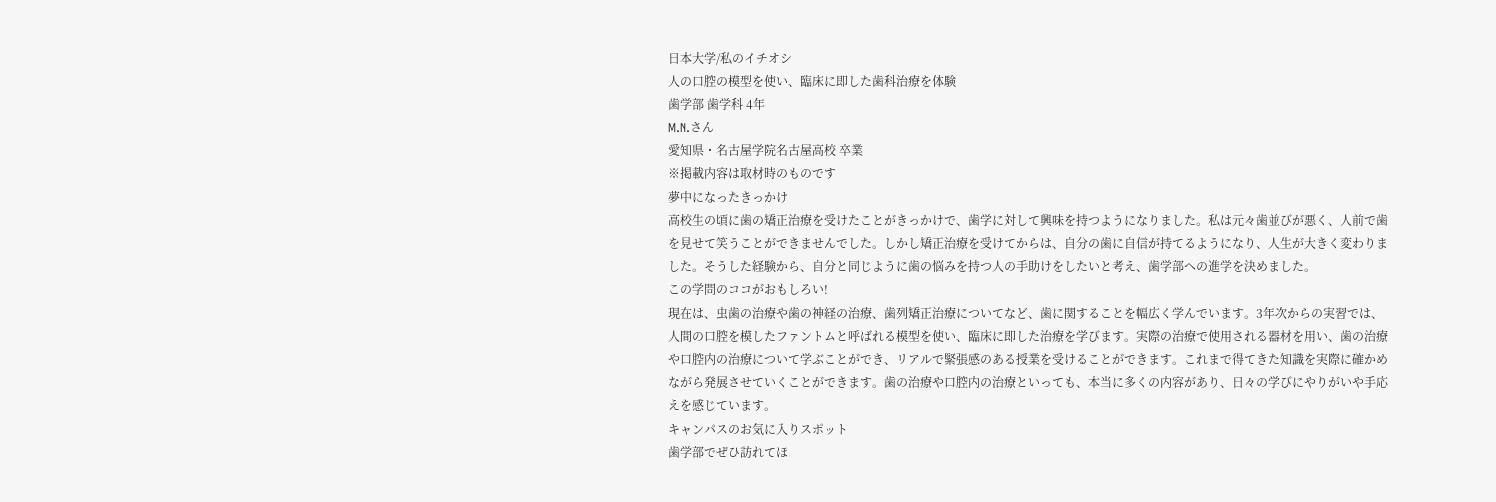日本大学/私のイチオシ
人の口腔の模型を使い、臨床に即した歯科治療を体験
歯学部 歯学科 4年
M.N.さん
愛知県・名古屋学院名古屋高校 卒業
※掲載内容は取材時のものです
夢中になったきっかけ
高校生の頃に歯の矯正治療を受けたことがきっかけで、歯学に対して興味を持つようになりました。私は元々歯並びが悪く、人前で歯を見せて笑うことができませんでした。しかし矯正治療を受けてからは、自分の歯に自信が持てるようになり、人生が大きく変わりました。そうした経験から、自分と同じように歯の悩みを持つ人の手助けをしたいと考え、歯学部への進学を決めました。
この学問のココがおもしろい!
現在は、虫歯の治療や歯の神経の治療、歯列矯正治療についてなど、歯に関することを幅広く学んでいます。3年次からの実習では、人間の口腔を模したファントムと呼ばれる模型を使い、臨床に即した治療を学びます。実際の治療で使用される器材を用い、歯の治療や口腔内の治療について学ぶことができ、リアルで緊張感のある授業を受けることができます。これまで得てきた知識を実際に確かめながら発展させていくことができます。歯の治療や口腔内の治療といっても、本当に多くの内容があり、日々の学びにやりがいや手応えを感じています。
キャンパスのお気に入りスポット
歯学部でぜひ訪れてほ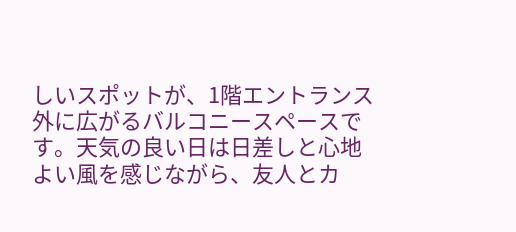しいスポットが、1階エントランス外に広がるバルコニースペースです。天気の良い日は日差しと心地よい風を感じながら、友人とカ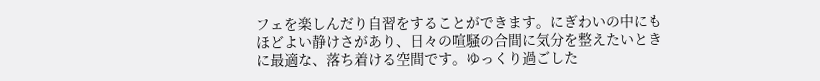フェを楽しんだり自習をすることができます。にぎわいの中にもほどよい静けさがあり、日々の喧騒の合間に気分を整えたいときに最適な、落ち着ける空間です。ゆっくり過ごした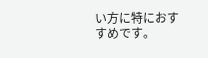い方に特におすすめです。